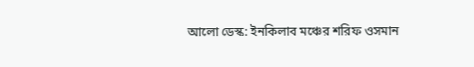আলো ডেস্ক: ইনকিলাব মঞ্চের শরিফ ওসমান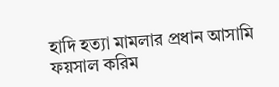হাদি হত্যা মামলার প্রধান আসামি ফয়সাল করিম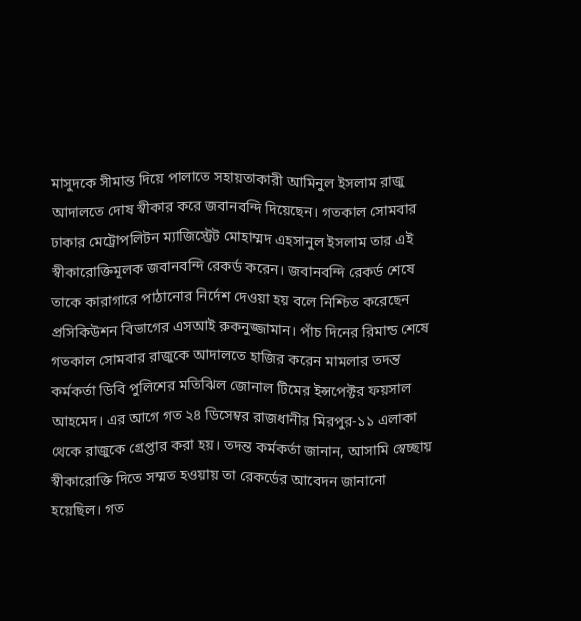মাসুদকে সীমান্ত দিয়ে পালাতে সহায়তাকারী আমিনুল ইসলাম রাজু আদালতে দোষ স্বীকার করে জবানবন্দি দিয়েছেন। গতকাল সোমবার ঢাকার মেট্রোপলিটন ম্যাজিস্ট্রেট মোহাম্মদ এহসানুল ইসলাম তার এই স্বীকারোক্তিমূলক জবানবন্দি রেকর্ড করেন। জবানবন্দি রেকর্ড শেষে তাকে কারাগারে পাঠানোর নির্দেশ দেওয়া হয় বলে নিশ্চিত করেছেন প্রসিকিউশন বিভাগের এসআই রুকনুজ্জামান। পাঁচ দিনের রিমান্ড শেষে গতকাল সোমবার রাজুকে আদালতে হাজির করেন মামলার তদন্ত কর্মকর্তা ডিবি পুলিশের মতিঝিল জোনাল টিমের ইন্সপেক্টর ফয়সাল আহমেদ। এর আগে গত ২৪ ডিসেম্বর রাজধানীর মিরপুর-১১ এলাকা থেকে রাজুকে গ্রেপ্তার করা হয়। তদন্ত কর্মকর্তা জানান, আসামি স্বেচ্ছায় স্বীকারোক্তি দিতে সম্মত হওয়ায় তা রেকর্ডের আবেদন জানানো হয়েছিল। গত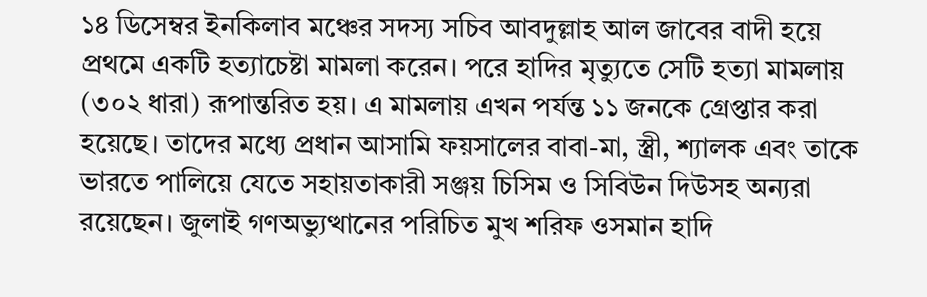১৪ ডিসেম্বর ইনকিলাব মঞ্চের সদস্য সচিব আবদুল্লাহ আল জাবের বাদী হয়ে প্রথমে একটি হত্যাচেষ্টা মামলা করেন। পরে হাদির মৃত্যুতে সেটি হত্যা মামলায় (৩০২ ধারা) রূপান্তরিত হয়। এ মামলায় এখন পর্যন্ত ১১ জনকে গ্রেপ্তার করা হয়েছে। তাদের মধ্যে প্রধান আসামি ফয়সালের বাবা-মা, স্ত্রী, শ্যালক এবং তাকে ভারতে পালিয়ে যেতে সহায়তাকারী সঞ্জয় চিসিম ও সিবিউন দিউসহ অন্যরা রয়েছেন। জুলাই গণঅভ্যুত্থানের পরিচিত মুখ শরিফ ওসমান হাদি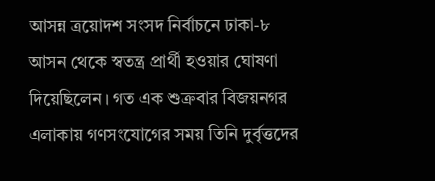আসন্ন ত্রয়োদশ সংসদ নির্বাচনে ঢাকা-৮ আসন থেকে স্বতন্ত্র প্রার্থী হওয়ার ঘোষণা দিয়েছিলেন। গত এক শুক্রবার বিজয়নগর এলাকায় গণসংযোগের সময় তিনি দুর্বৃত্তদের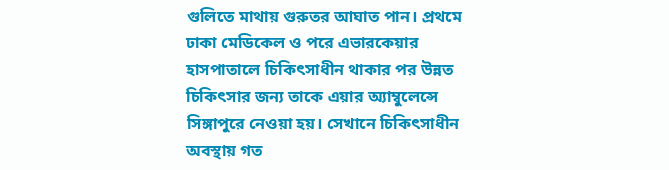গুলিতে মাথায় গুরুতর আঘাত পান। প্রথমে ঢাকা মেডিকেল ও পরে এভারকেয়ার হাসপাতালে চিকিৎসাধীন থাকার পর উন্নত চিকিৎসার জন্য তাকে এয়ার অ্যাম্বুলেন্সে সিঙ্গাপুরে নেওয়া হয়। সেখানে চিকিৎসাধীন অবস্থায় গত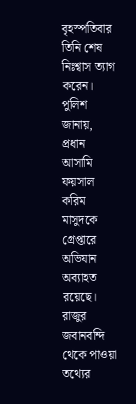বৃহস্পতিবার তিনি শেষ নিঃশ্বাস ত্যাগ করেন। পুলিশ জানায়, প্রধান আসামি ফয়সাল করিম মাসুদকে গ্রেপ্তারে অভিযান অব্যাহত রয়েছে। রাজুর জবানবন্দি থেকে পাওয়া তথ্যের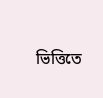ভিত্তিতে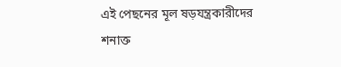এই পেছনের মূল ষড়যন্ত্রকারীদের শনাক্ত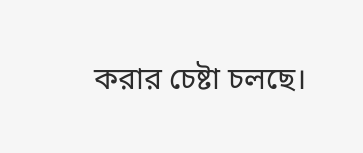করার চেষ্টা চলছে।